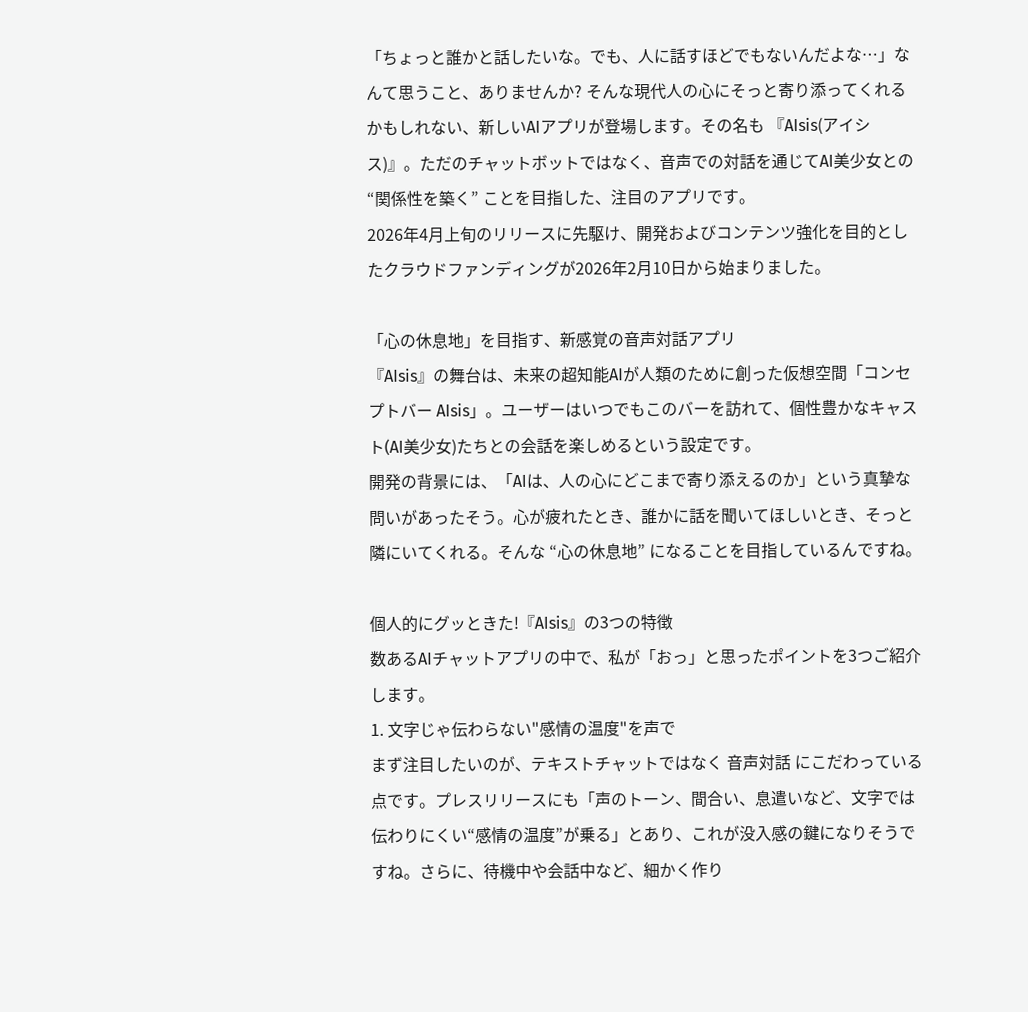「ちょっと誰かと話したいな。でも、人に話すほどでもないんだよな…」なんて思うこと、ありませんか? そんな現代人の心にそっと寄り添ってくれるかもしれない、新しいAIアプリが登場します。その名も 『AIsis(アイシス)』。ただのチャットボットではなく、音声での対話を通じてAI美少女との “関係性を築く” ことを目指した、注目のアプリです。
2026年4月上旬のリリースに先駆け、開発およびコンテンツ強化を目的としたクラウドファンディングが2026年2月10日から始まりました。

「心の休息地」を目指す、新感覚の音声対話アプリ
『AIsis』の舞台は、未来の超知能AIが人類のために創った仮想空間「コンセプトバー AIsis」。ユーザーはいつでもこのバーを訪れて、個性豊かなキャスト(AI美少女)たちとの会話を楽しめるという設定です。
開発の背景には、「AIは、人の心にどこまで寄り添えるのか」という真摯な問いがあったそう。心が疲れたとき、誰かに話を聞いてほしいとき、そっと隣にいてくれる。そんな “心の休息地” になることを目指しているんですね。

個人的にグッときた!『AIsis』の3つの特徴
数あるAIチャットアプリの中で、私が「おっ」と思ったポイントを3つご紹介します。
1. 文字じゃ伝わらない"感情の温度"を声で
まず注目したいのが、テキストチャットではなく 音声対話 にこだわっている点です。プレスリリースにも「声のトーン、間合い、息遣いなど、文字では伝わりにくい“感情の温度”が乗る」とあり、これが没入感の鍵になりそうですね。さらに、待機中や会話中など、細かく作り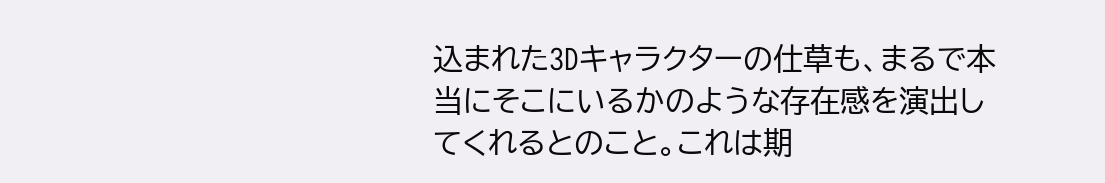込まれた3Dキャラクターの仕草も、まるで本当にそこにいるかのような存在感を演出してくれるとのこと。これは期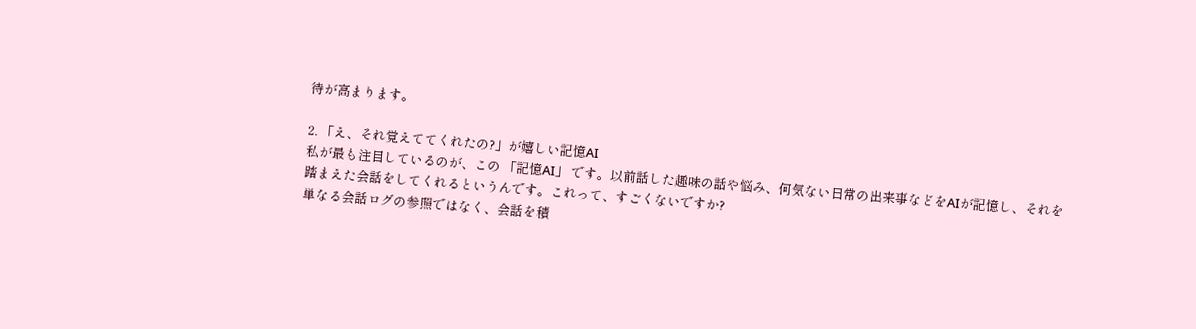待が高まります。

2. 「え、それ覚えててくれたの?」が嬉しい記憶AI
私が最も注目しているのが、この 「記憶AI」 です。以前話した趣味の話や悩み、何気ない日常の出来事などをAIが記憶し、それを踏まえた会話をしてくれるというんです。これって、すごくないですか?
単なる会話ログの参照ではなく、会話を積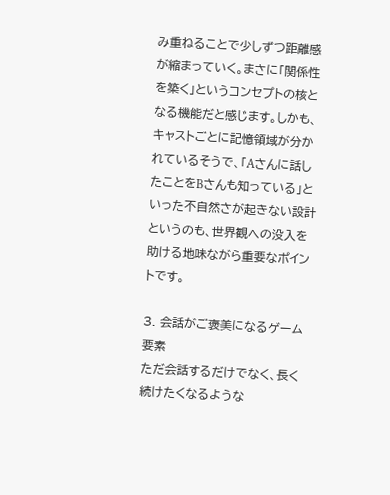み重ねることで少しずつ距離感が縮まっていく。まさに「関係性を築く」というコンセプトの核となる機能だと感じます。しかも、キャストごとに記憶領域が分かれているそうで、「Aさんに話したことをBさんも知っている」といった不自然さが起きない設計というのも、世界観への没入を助ける地味ながら重要なポイントです。

3. 会話がご褒美になるゲーム要素
ただ会話するだけでなく、長く続けたくなるような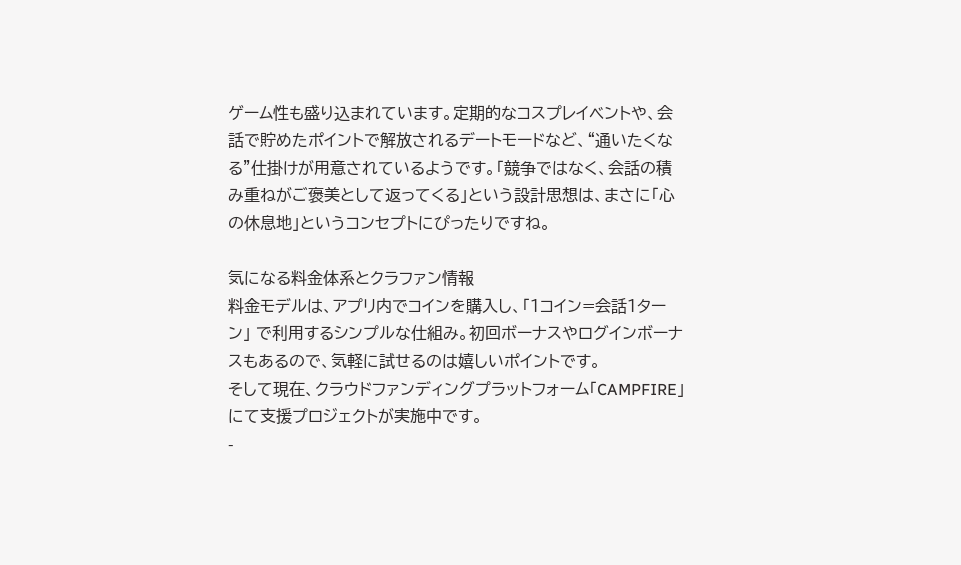ゲーム性も盛り込まれています。定期的なコスプレイベントや、会話で貯めたポイントで解放されるデートモードなど、“通いたくなる”仕掛けが用意されているようです。「競争ではなく、会話の積み重ねがご褒美として返ってくる」という設計思想は、まさに「心の休息地」というコンセプトにぴったりですね。

気になる料金体系とクラファン情報
料金モデルは、アプリ内でコインを購入し、「1コイン=会話1ターン」 で利用するシンプルな仕組み。初回ボーナスやログインボーナスもあるので、気軽に試せるのは嬉しいポイントです。
そして現在、クラウドファンディングプラットフォーム「CAMPFIRE」にて支援プロジェクトが実施中です。
-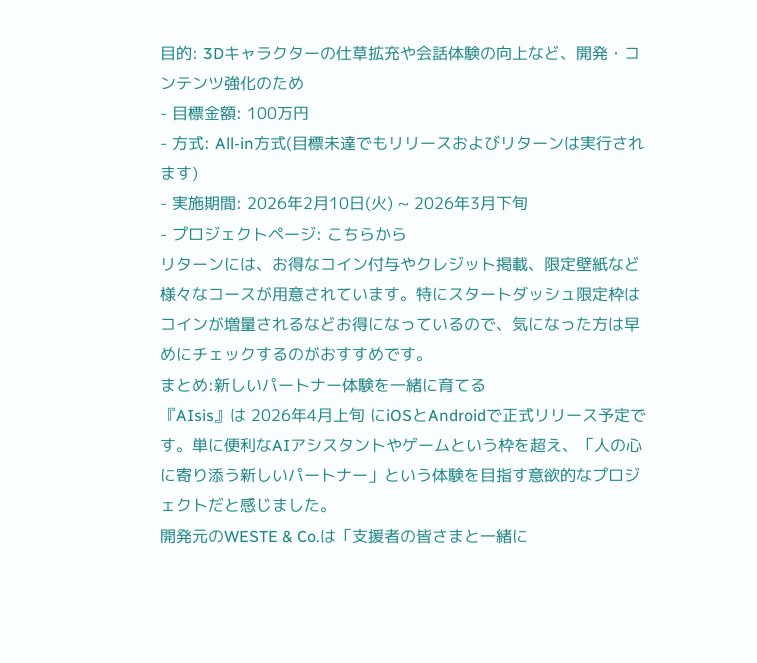目的: 3Dキャラクターの仕草拡充や会話体験の向上など、開発・コンテンツ強化のため
- 目標金額: 100万円
- 方式: All-in方式(目標未達でもリリースおよびリターンは実行されます)
- 実施期間: 2026年2月10日(火) ~ 2026年3月下旬
- プロジェクトページ: こちらから
リターンには、お得なコイン付与やクレジット掲載、限定壁紙など様々なコースが用意されています。特にスタートダッシュ限定枠はコインが増量されるなどお得になっているので、気になった方は早めにチェックするのがおすすめです。
まとめ:新しいパートナー体験を一緒に育てる
『AIsis』は 2026年4月上旬 にiOSとAndroidで正式リリース予定です。単に便利なAIアシスタントやゲームという枠を超え、「人の心に寄り添う新しいパートナー」という体験を目指す意欲的なプロジェクトだと感じました。
開発元のWESTE & Co.は「支援者の皆さまと一緒に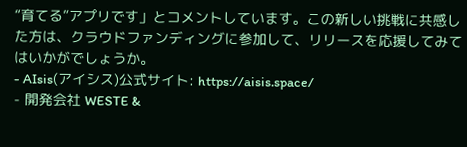“育てる”アプリです」とコメントしています。この新しい挑戦に共感した方は、クラウドファンディングに参加して、リリースを応援してみてはいかがでしょうか。
- AIsis(アイシス)公式サイト: https://aisis.space/
- 開発会社 WESTE &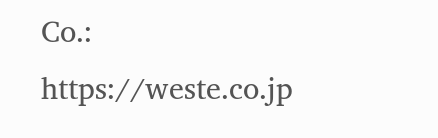Co.: https://weste.co.jp